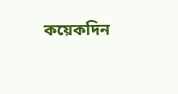কয়েকদিন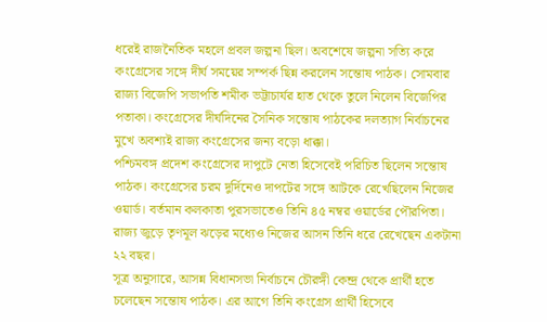ধরেই রাজনৈতিক মহলে প্রবল জল্পনা ছিল। অবশেষে জল্পনা সত্যি করে কংগ্রেসের সঙ্গে দীর্ঘ সময়ের সম্পর্ক ছিন্ন করলেন সন্তোষ পাঠক। সোমবার রাজ্য বিজেপি সভাপতি শমীক ভট্টাচার্যর হাত থেকে তুলে নিলেন বিজেপির পতাকা। কংগ্রেসের দীর্ঘদিনের সৈনিক সন্তোষ পাঠকের দলত্যাগ নির্বাচনের মুখে অবশ্যই রাজ্য কংগ্রেসের জন্য বড়ো ধাক্কা।
পশ্চিমবঙ্গ প্রদেশ কংগ্রেসের দাপুটে নেতা হিসেবেই পরিচিত ছিলেন সন্তোষ পাঠক। কংগ্রেসের চরম দুর্দিনেও দাপটের সঙ্গে আটকে রেখেছিলেন নিজের ওয়ার্ড। বর্তমান কলকাতা পুরসভাতেও তিনি ৪৫ নম্বর ওয়ার্ডের পৌরপিতা। রাজ্য জুড়ে তৃণমূল ঝড়ের মধ্যেও নিজের আসন তিনি ধরে রেখেছেন একটানা ২২ বছর।
সূত্র অনুসারে, আসন্ন বিধানসভা নির্বাচনে চৌরঙ্গী কেন্দ্র থেকে প্রার্থী হতে চলেছেন সন্তোষ পাঠক। এর আগে তিনি কংগ্রেস প্রার্থী হিসেবে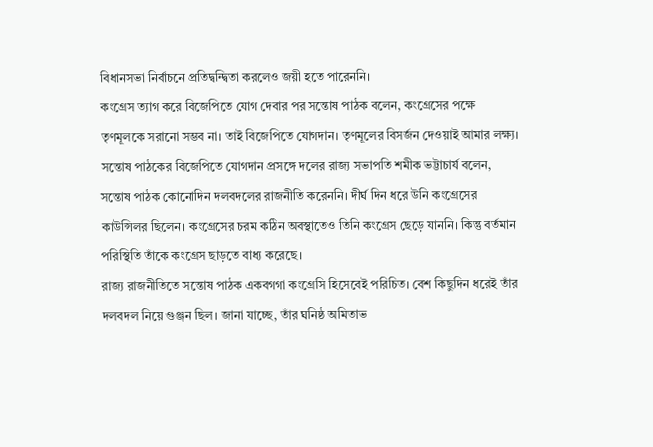বিধানসভা নির্বাচনে প্রতিদ্বন্দ্বিতা করলেও জয়ী হতে পারেননি।
কংগ্রেস ত্যাগ করে বিজেপিতে যোগ দেবার পর সন্তোষ পাঠক বলেন, কংগ্রেসের পক্ষে তৃণমূলকে সরানো সম্ভব না। তাই বিজেপিতে যোগদান। তৃণমূলের বিসর্জন দেওয়াই আমার লক্ষ্য।
সন্তোষ পাঠকের বিজেপিতে যোগদান প্রসঙ্গে দলের রাজ্য সভাপতি শমীক ভট্টাচার্য বলেন, সন্তোষ পাঠক কোনোদিন দলবদলের রাজনীতি করেননি। দীর্ঘ দিন ধরে উনি কংগ্রেসের কাউন্সিলর ছিলেন। কংগ্রেসের চরম কঠিন অবস্থাতেও তিনি কংগ্রেস ছেড়ে যাননি। কিন্তু বর্তমান পরিস্থিতি তাঁকে কংগ্রেস ছাড়তে বাধ্য করেছে।
রাজ্য রাজনীতিতে সন্তোষ পাঠক একবগগা কংগ্রেসি হিসেবেই পরিচিত। বেশ কিছুদিন ধরেই তাঁর দলবদল নিয়ে গুঞ্জন ছিল। জানা যাচ্ছে, তাঁর ঘনিষ্ঠ অমিতাভ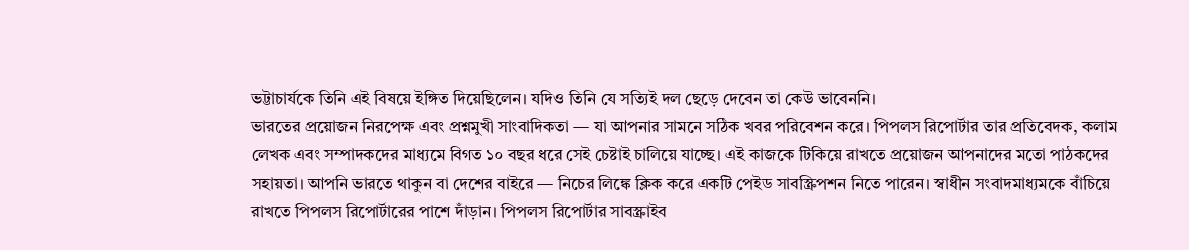ভট্টাচার্যকে তিনি এই বিষয়ে ইঙ্গিত দিয়েছিলেন। যদিও তিনি যে সত্যিই দল ছেড়ে দেবেন তা কেউ ভাবেননি।
ভারতের প্রয়োজন নিরপেক্ষ এবং প্রশ্নমুখী সাংবাদিকতা — যা আপনার সামনে সঠিক খবর পরিবেশন করে। পিপলস রিপোর্টার তার প্রতিবেদক, কলাম লেখক এবং সম্পাদকদের মাধ্যমে বিগত ১০ বছর ধরে সেই চেষ্টাই চালিয়ে যাচ্ছে। এই কাজকে টিকিয়ে রাখতে প্রয়োজন আপনাদের মতো পাঠকদের সহায়তা। আপনি ভারতে থাকুন বা দেশের বাইরে — নিচের লিঙ্কে ক্লিক করে একটি পেইড সাবস্ক্রিপশন নিতে পারেন। স্বাধীন সংবাদমাধ্যমকে বাঁচিয়ে রাখতে পিপলস রিপোর্টারের পাশে দাঁড়ান। পিপলস রিপোর্টার সাবস্ক্রাইব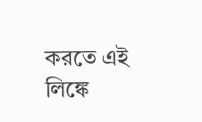করতে এই লিঙ্কে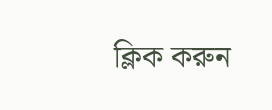ক্লিক করুন